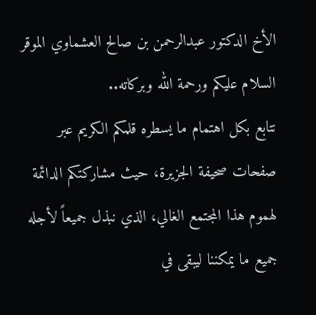الأخ الدكتور عبدالرحمن بن صالح العشماوي الموقر
السلام عليكم ورحمة الله وبركاته..
نتابع بكل اهتمام ما يسطره قلمكم الكريم عبر صفحات صحيفة الجزيرة، حيث مشاركتكم الدائمة لهموم هذا المجتمع الغالي، الذي نبذل جميعاً لأجله جميع ما يمكننا ليبقى في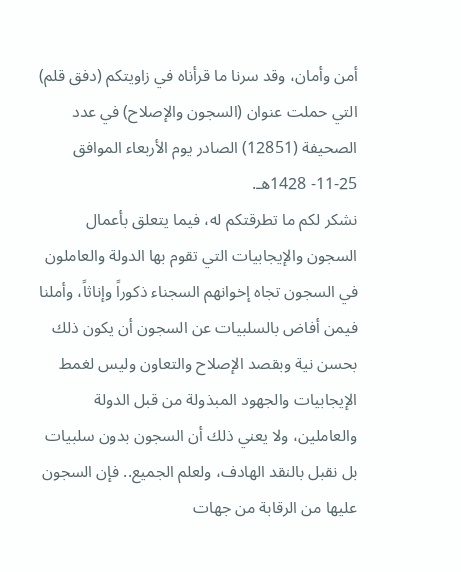أمن وأمان، وقد سرنا ما قرأناه في زاويتكم (دفق قلم) التي حملت عنوان (السجون والإصلاح) في عدد الصحيفة (12851) الصادر يوم الأربعاء الموافق 25-11- 1428هـ.
نشكر لكم ما تطرقتكم له، فيما يتعلق بأعمال السجون والإيجابيات التي تقوم بها الدولة والعاملون في السجون تجاه إخوانهم السجناء ذكوراً وإناثاً، وأملنا فيمن أفاض بالسلبيات عن السجون أن يكون ذلك بحسن نية وبقصد الإصلاح والتعاون وليس لغمط الإيجابيات والجهود المبذولة من قبل الدولة والعاملين، ولا يعني ذلك أن السجون بدون سلبيات بل نقبل بالنقد الهادف، ولعلم الجميع.. فإن السجون عليها من الرقابة من جهات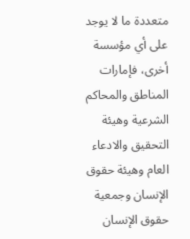متعددة ما لا يوجد على أي مؤسسة أخرى، فإمارات المناطق والمحاكم الشرعية وهيئة التحقيق والادعاء العام وهيئة حقوق الإنسان وجمعية حقوق الإنسان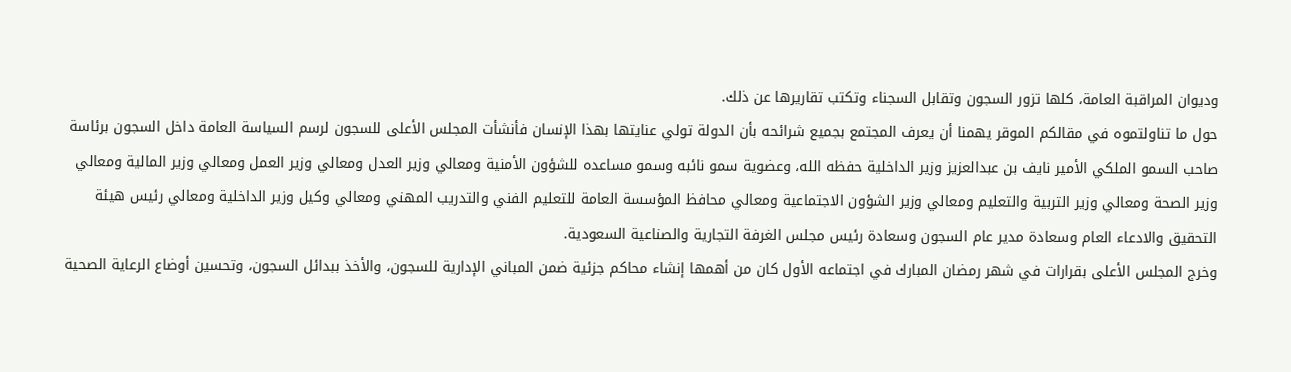وديوان المراقبة العامة، كلها تزور السجون وتقابل السجناء وتكتب تقاريرها عن ذلك.
حول ما تناولتموه في مقالكم الموقر يهمنا أن يعرف المجتمع بجميع شرائحه بأن الدولة تولي عنايتها بهذا الإنسان فأنشأت المجلس الأعلى للسجون لرسم السياسة العامة داخل السجون برئاسة صاحب السمو الملكي الأمير نايف بن عبدالعزيز وزير الداخلية حفظه الله، وعضوية سمو نائبه وسمو مساعده للشؤون الأمنية ومعالي وزير العدل ومعالي وزير العمل ومعالي وزير المالية ومعالي وزير الصحة ومعالي وزير التربية والتعليم ومعالي وزير الشؤون الاجتماعية ومعالي محافظ المؤسسة العامة للتعليم الفني والتدريب المهني ومعالي وكيل وزير الداخلية ومعالي رئيس هيئة التحقيق والادعاء العام وسعادة مدير عام السجون وسعادة رئيس مجلس الغرفة التجارية والصناعية السعودية.
وخرج المجلس الأعلى بقرارات في شهر رمضان المبارك في اجتماعه الأول كان من أهمها إنشاء محاكم جزئية ضمن المباني الإدارية للسجون، والأخذ ببدائل السجون، وتحسين أوضاع الرعاية الصحية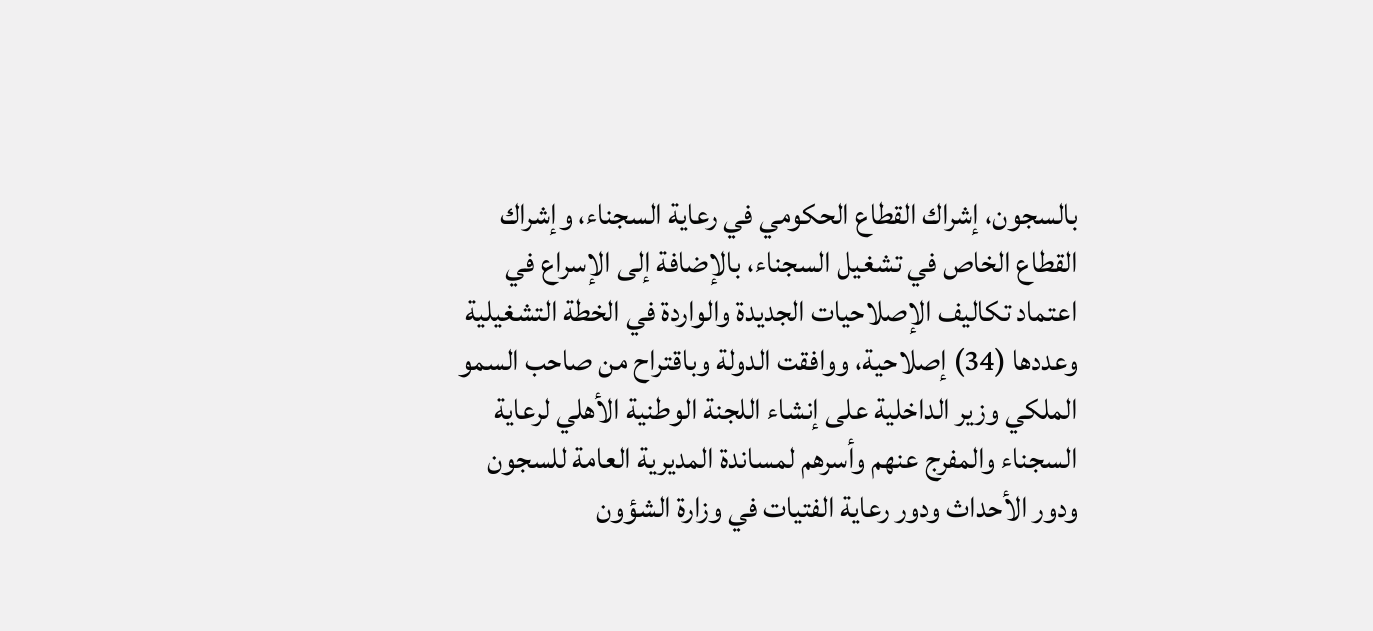بالسجون، إشراك القطاع الحكومي في رعاية السجناء، وإشراك القطاع الخاص في تشغيل السجناء، بالإضافة إلى الإسراع في اعتماد تكاليف الإصلاحيات الجديدة والواردة في الخطة التشغيلية وعددها (34) إصلاحية، ووافقت الدولة وباقتراح من صاحب السمو الملكي وزير الداخلية على إنشاء اللجنة الوطنية الأهلي لرعاية السجناء والمفرج عنهم وأسرهم لمساندة المديرية العامة للسجون ودور الأحداث ودور رعاية الفتيات في وزارة الشؤون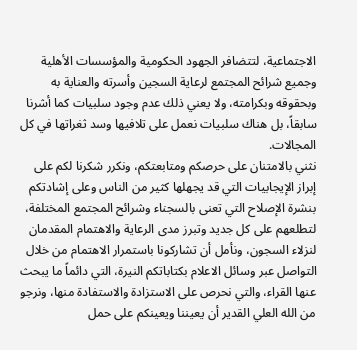الاجتماعية، لتتضافر الجهود الحكومية والمؤسسات الأهلية وجميع شرائح المجتمع لرعاية السجين وأسرته والعناية به وبحقوقه وبكرامته، ولا يعني ذلك عدم وجود سلبيات كما أشرنا سابقاً، بل هناك سلبيات نعمل على تلافيها وسد ثغراتها في كل المجالات.
نثني بالامتنان على حرصكم ومتابعتكم، ونكرر شكرنا لكم على إبراز الإيجابيات التي قد يجهلها كثير من الناس وعلى إشادتكم بنشرة الإصلاح التي تعنى بالسجناء وشرائح المجتمع المختلفة، لتطلعهم على كل جديد وتبرز مدى الرعاية والاهتمام المقدمان لنزلاء السجون، ونأمل أن تشاركونا باستمرار الاهتمام من خلال التواصل عبر وسائل الاعلام بكتاباتكم النيرة، التي دائماً ما يبحث عنها القراء، والتي نحرص على الاستزادة والاستفادة منها، ونرجو من الله العلي القدير أن يعيننا ويعينكم على حمل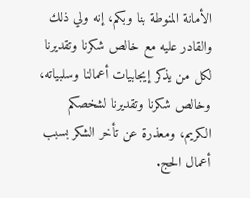الأمانة المنوطة بنا وبكم، إنه ولي ذلك والقادر عليه مع خالص شكرنا وتقديرنا لكل من يذكر إيجابيات أعمالنا وسلبياته، وخالص شكرنا وتقديرنا لشخصكم الكريم، ومعذرة عن تأخر الشكر بسبب أعمال الحج.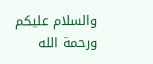والسلام عليكم ورحمة الله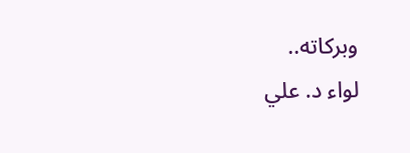وبركاته..
لواء د. علي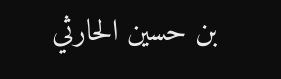بن حسين الحارثي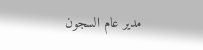مدير عام السجون